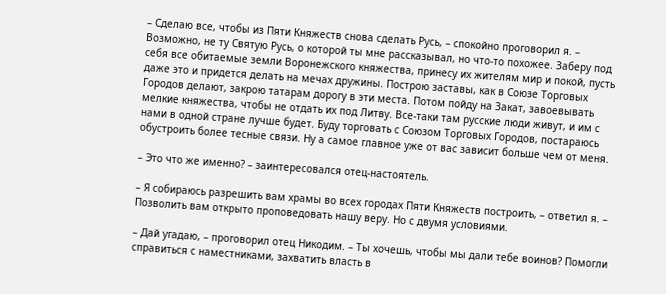– Сделаю все, чтобы из Пяти Княжеств снова сделать Русь, – спокойно проговорил я. – Возможно, не ту Святую Русь, о которой ты мне рассказывал, но что-то похожее. Заберу под себя все обитаемые земли Воронежского княжества, принесу их жителям мир и покой, пусть даже это и придется делать на мечах дружины. Построю заставы, как в Союзе Торговых Городов делают, закрою татарам дорогу в эти места. Потом пойду на Закат, завоевывать мелкие княжества, чтобы не отдать их под Литву. Все-таки там русские люди живут, и им с нами в одной стране лучше будет. Буду торговать с Союзом Торговых Городов, постараюсь обустроить более тесные связи. Ну а самое главное уже от вас зависит больше чем от меня.

– Это что же именно? – заинтересовался отец-настоятель.

– Я собираюсь разрешить вам храмы во всех городах Пяти Княжеств построить, – ответил я. – Позволить вам открыто проповедовать нашу веру. Но с двумя условиями.

– Дай угадаю, – проговорил отец Никодим. – Ты хочешь, чтобы мы дали тебе воинов? Помогли справиться с наместниками, захватить власть в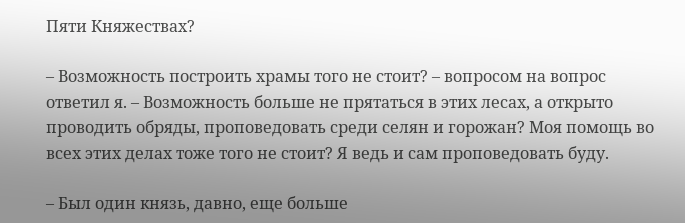Пяти Княжествах?

– Возможность построить храмы того не стоит? – вопросом на вопрос ответил я. – Возможность больше не прятаться в этих лесах, а открыто проводить обряды, проповедовать среди селян и горожан? Моя помощь во всех этих делах тоже того не стоит? Я ведь и сам проповедовать буду.

– Был один князь, давно, еще больше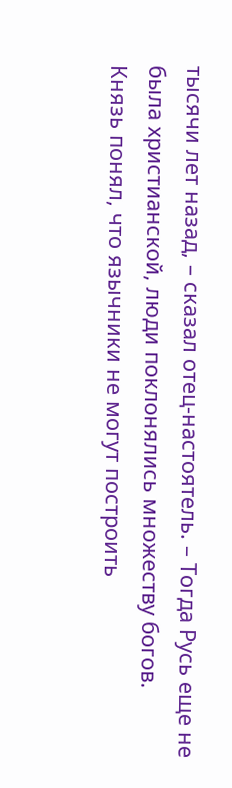тысячи лет назад, – сказал отец-настоятель. – Тогда Русь еще не была христианской, люди поклонялись множеству богов. Князь понял, что язычники не могут построить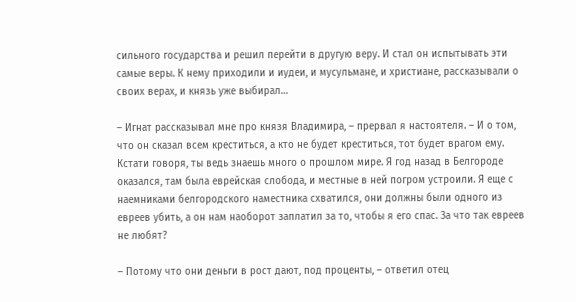сильного государства и решил перейти в другую веру. И стал он испытывать эти самые веры. К нему приходили и иудеи, и мусульмане, и христиане, рассказывали о своих верах, и князь уже выбирал…

– Игнат рассказывал мне про князя Владимира, – прервал я настоятеля. – И о том, что он сказал всем креститься, а кто не будет креститься, тот будет врагом ему. Кстати говоря, ты ведь знаешь много о прошлом мире. Я год назад в Белгороде оказался, там была еврейская слобода, и местные в ней погром устроили. Я еще с наемниками белгородского наместника схватился, они должны были одного из евреев убить, а он нам наоборот заплатил за то, чтобы я его спас. За что так евреев не любят?

– Потому что они деньги в рост дают, под проценты, – ответил отец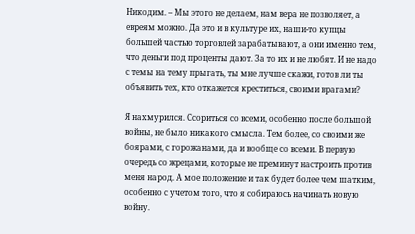Никодим. – Мы этого не делаем, нам вера не позволяет, а евреям можно. Да это и в культуре их, наши-то купцы большей частью торговлей зарабатывают, а они именно тем, что деньги под проценты дают. За то их и не любят. И не надо с темы на тему прыгать, ты мне лучше скажи, готов ли ты объявить тех, кто откажется креститься, своими врагами?

Я нахмурился. Ссориться со всеми, особенно после большой войны, не было никакого смысла. Тем более, со своими же боярами, с горожанами, да и вообще со всеми. В первую очередь со жрецами, которые не преминут настроить против меня народ. А мое положение и так будет более чем шатким, особенно с учетом того, что я собираюсь начинать новую войну.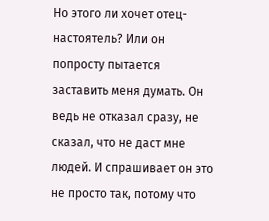Но этого ли хочет отец-настоятель? Или он попросту пытается заставить меня думать. Он ведь не отказал сразу, не сказал, что не даст мне людей. И спрашивает он это не просто так, потому что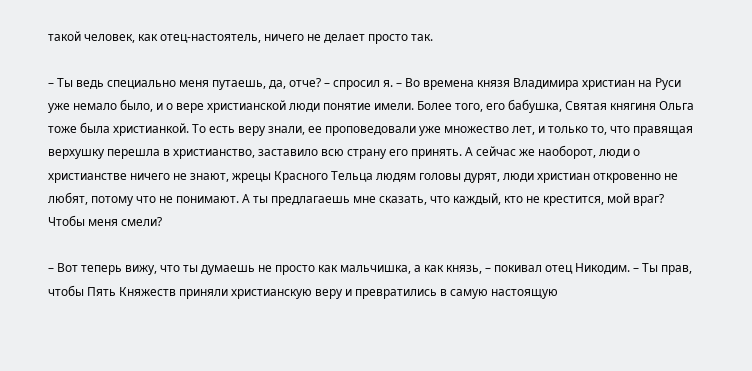такой человек, как отец-настоятель, ничего не делает просто так.

– Ты ведь специально меня путаешь, да, отче? – спросил я. – Во времена князя Владимира христиан на Руси уже немало было, и о вере христианской люди понятие имели. Более того, его бабушка, Святая княгиня Ольга тоже была христианкой. То есть веру знали, ее проповедовали уже множество лет, и только то, что правящая верхушку перешла в христианство, заставило всю страну его принять. А сейчас же наоборот, люди о христианстве ничего не знают, жрецы Красного Тельца людям головы дурят, люди христиан откровенно не любят, потому что не понимают. А ты предлагаешь мне сказать, что каждый, кто не крестится, мой враг? Чтобы меня смели?

– Вот теперь вижу, что ты думаешь не просто как мальчишка, а как князь, – покивал отец Никодим. – Ты прав, чтобы Пять Княжеств приняли христианскую веру и превратились в самую настоящую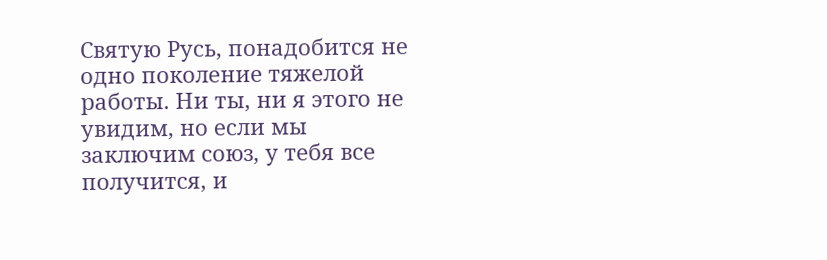Святую Русь, понадобится не одно поколение тяжелой работы. Ни ты, ни я этого не увидим, но если мы заключим союз, у тебя все получится, и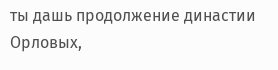ты дашь продолжение династии Орловых,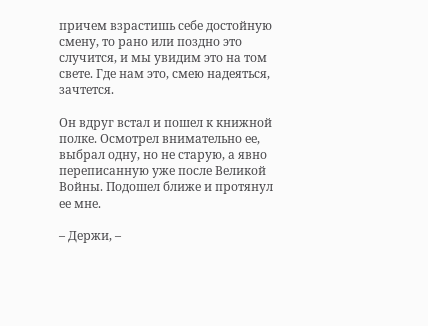причем взрастишь себе достойную смену, то рано или поздно это случится, и мы увидим это на том свете. Где нам это, смею надеяться, зачтется.

Он вдруг встал и пошел к книжной полке. Осмотрел внимательно ее, выбрал одну, но не старую, а явно переписанную уже после Великой Войны. Подошел ближе и протянул ее мне.

– Держи, –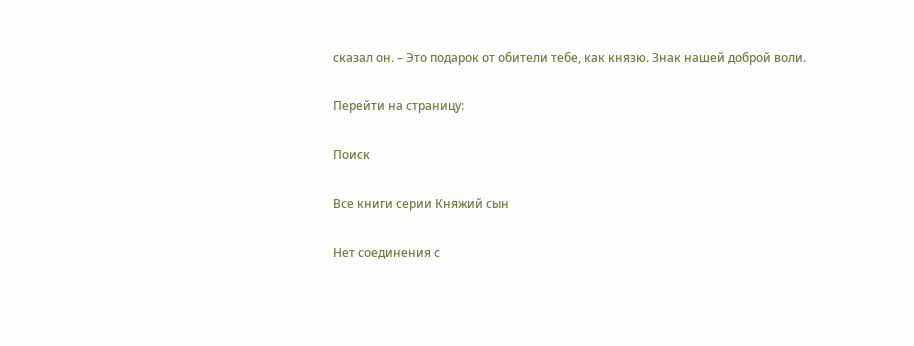сказал он. – Это подарок от обители тебе, как князю. Знак нашей доброй воли.

Перейти на страницу:

Поиск

Все книги серии Княжий сын

Нет соединения с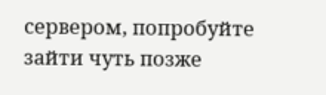сервером, попробуйте зайти чуть позже